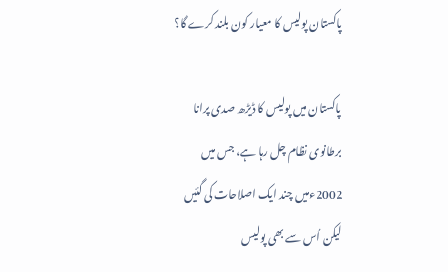پاکستان پولیس کا معیار کون بلند کرے گا؟

پاکستان میں پولیس کا ڈیڑھ صدی پرانا برطانوی نظام چل رہا ہے، جس میں 2002ءمیں چند ایک اصلاحات کی گئیں لیکن اُس سے بھی پولیس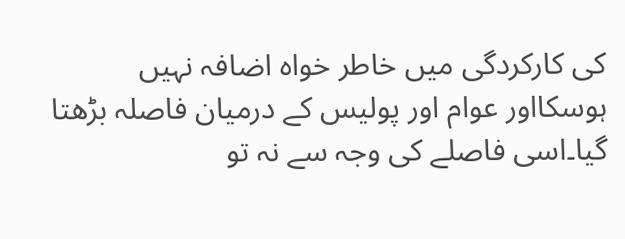کی کارکردگی میں خاطر خواہ اضافہ نہیں ہوسکااور عوام اور پولیس کے درمیان فاصلہ بڑھتا گیا۔اسی فاصلے کی وجہ سے نہ تو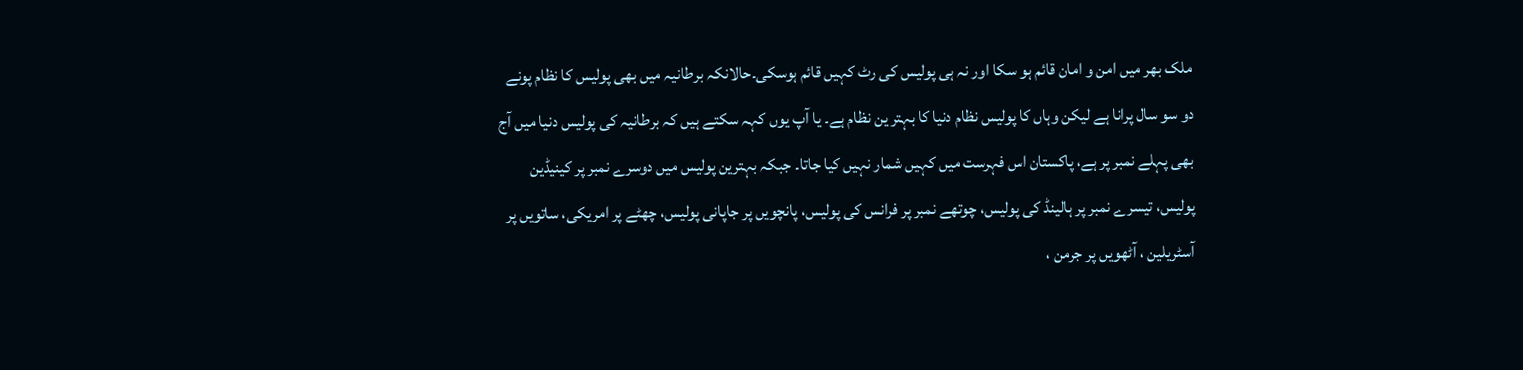ملک بھر میں امن و امان قائم ہو سکا اور نہ ہی پولیس کی رٹ کہیں قائم ہوسکی۔حالانکہ برطانیہ میں بھی پولیس کا نظام پونے دو سو سال پرانا ہے لیکن وہاں کا پولیس نظام دنیا کا بہتر ین نظام ہے۔ یا آپ یوں کہہ سکتے ہیں کہ برطانیہ کی پولیس دنیا میں آج بھی پہلے نمبر پر ہے، پاکستان اس فہرست میں کہیں شمار نہیں کیا جاتا۔ جبکہ بہترین پولیس میں دوسرے نمبر پر کینیڈین پولیس، تیسرے نمبر پر ہالینڈ کی پولیس، چوتھے نمبر پر فرانس کی پولیس، پانچویں پر جاپانی پولیس، چھٹے پر امریکی، ساتویں پر آسٹریلین ، آٹھویں پر جرمن ،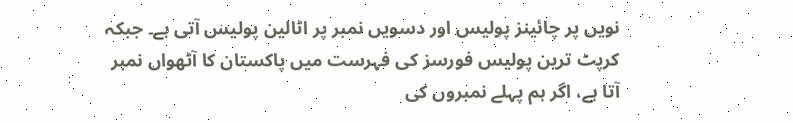نویں پر چائینز پولیس اور دسویں نمبر پر اٹالین پولیس آتی ہے۔ جبکہ کرپٹ ترین پولیس فورسز کی فہرست میں پاکستان کا آٹھواں نمبر آتا ہے، اگر ہم پہلے نمبروں کی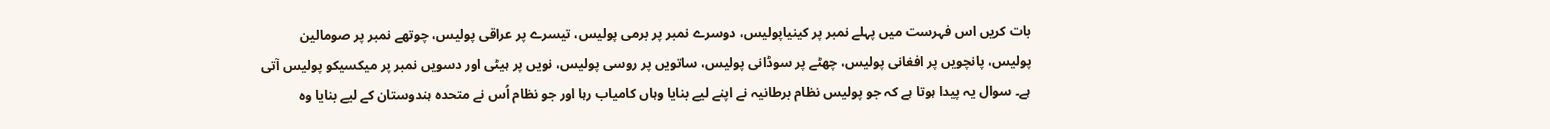بات کریں اس فہرست میں پہلے نمبر پر کینیاپولیس، دوسرے نمبر پر برمی پولیس، تیسرے پر عراقی پولیس، چوتھے نمبر پر صومالین پولیس، پانچویں پر افغانی پولیس، چھٹے پر سوڈانی پولیس، ساتویں پر روسی پولیس، نویں پر ہیٹی اور دسویں نمبر پر میکسیکو پولیس آتی ہے۔ سوال یہ پیدا ہوتا ہے کہ جو پولیس نظام برطانیہ نے اپنے لیے بنایا وہاں کامیاب رہا اور جو نظام اُس نے متحدہ ہندوستان کے لیے بنایا وہ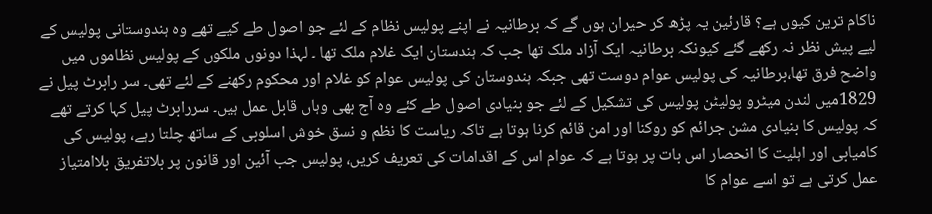ناکام ترین کیوں ہے؟ قارئین یہ پڑھ کر حیران ہوں گے کہ برطانیہ نے اپنے پولیس نظام کے لئے جو اصول طے کیے تھے وہ ہندوستانی پولیس کے لیے پیش نظر نہ رکھے گئے کیونکہ برطانیہ ایک آزاد ملک تھا جب کہ ہندستان ایک غلام ملک تھا ۔ لہذا دونوں ملکوں کے پولیس نظاموں میں واضح فرق تھا،برطانیہ کی پولیس عوام دوست تھی جبکہ ہندوستان کی پولیس عوام کو غلام اور محکوم رکھنے کے لئے تھی۔ سر رابرٹ پیل نے 1829میں لندن میٹرو پولیٹن پولیس کی تشکیل کے لئے جو بنیادی اصول طے کئے وہ آج بھی وہاں قابل عمل ہیں۔ سررابرٹ پیل کہا کرتے تھے کہ پولیس کا بنیادی مشن جرائم کو روکنا اور امن قائم کرنا ہوتا ہے تاکہ ریاست کا نظم و نسق خوش اسلوبی کے ساتھ چلتا رہے، پولیس کی کامیابی اور اہلیت کا انحصار اس بات پر ہوتا ہے کہ عوام اس کے اقدامات کی تعریف کریں، پولیس جب آئین اور قانون پر بلاتفریق بلاامتیاز عمل کرتی ہے تو اسے عوام کا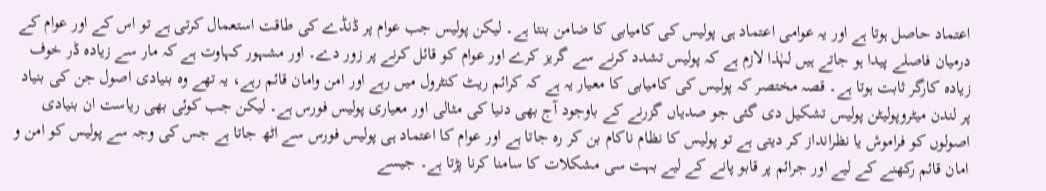اعتماد حاصل ہوتا ہے اور یہ عوامی اعتماد ہی پولیس کی کامیابی کا ضامن بنتا ہے۔ لیکن پولیس جب عوام پر ڈنڈے کی طاقت استعمال کرتی ہے تو اس کے اور عوام کے درمیان فاصلے پیدا ہو جاتے ہیں لہٰذا لازم ہے کہ پولیس تشدد کرنے سے گریز کرے اور عوام کو قائل کرنے پر زور دے۔ اور مشہور کہاوت ہے کہ مار سے زیادہ ڈر خوف زیادہ کارگر ثابت ہوتا ہے۔ قصہ مختصر کہ پولیس کی کامیابی کا معیار یہ ہے کہ کرائم ریٹ کنٹرول میں رہے اور امن وامان قائم رہے، یہ تھے وہ بنیادی اصول جن کی بنیاد پر لندن میٹروپولیٹن پولیس تشکیل دی گئی جو صدیاں گزرنے کے باوجود آج بھی دنیا کی مثالی اور معیاری پولیس فورس ہے۔ لیکن جب کوئی بھی ریاست ان بنیادی اصولوں کو فراموش یا نظرانداز کر دیتی ہے تو پولیس کا نظام ناکام بن کر رہ جاتا ہے اور عوام کا اعتماد ہی پولیس فورس سے اٹھ جاتا ہے جس کی وجہ سے پولیس کو امن و امان قائم رکھنے کے لیے اور جرائم پر قابو پانے کے لیے بہت سی مشکلات کا سامنا کرنا پڑتا ہے۔ جیسے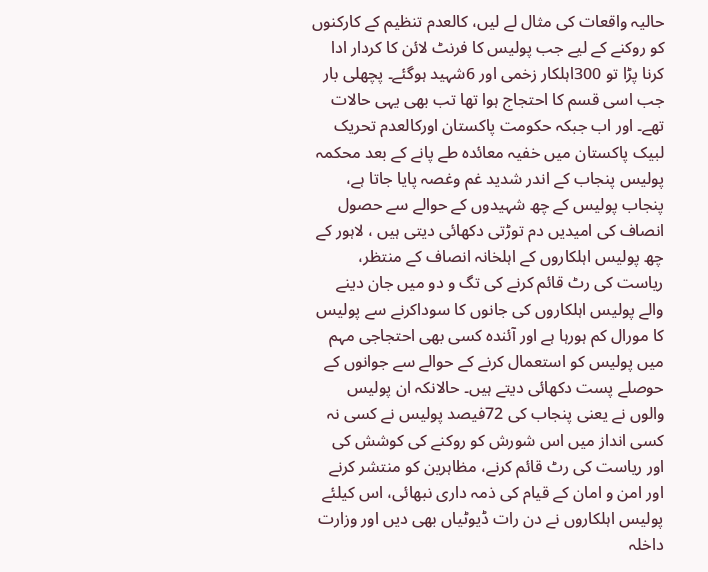حالیہ واقعات کی مثال لے لیں، کالعدم تنظیم کے کارکنوں کو روکنے کے لیے جب پولیس کا فرنٹ لائن کا کردار ادا کرنا پڑا تو 300اہلکار زخمی اور 6شہید ہوگئے۔ پچھلی بار جب اسی قسم کا احتجاج ہوا تھا تب بھی یہی حالات تھے۔ اور اب جبکہ حکومت پاکستان اورکالعدم تحریک لبیک پاکستان میں خفیہ معائدہ طے پانے کے بعد محکمہ پولیس پنجاب کے اندر شدید غم وغصہ پایا جاتا ہے، پنجاب پولیس کے چھ شہیدوں کے حوالے سے حصول انصاف کی امیدیں دم توڑتی دکھائی دیتی ہیں ، لاہور کے چھ پولیس اہلکاروں کے اہلخانہ انصاف کے منتظر، ریاست کی رٹ قائم کرنے کی تگ و دو میں جان دینے والے پولیس اہلکاروں کی جانوں کا سوداکرنے سے پولیس کا مورال کم ہورہا ہے اور آئندہ کسی بھی احتجاجی مہم میں پولیس کو استعمال کرنے کے حوالے سے جوانوں کے حوصلے پست دکھائی دیتے ہیں۔ حالانکہ ان پولیس والوں نے یعنی پنجاب کی 72فیصد پولیس نے کسی نہ کسی انداز میں اس شورش کو روکنے کی کوشش کی اور ریاست کی رٹ قائم کرنے، مظاہرین کو منتشر کرنے اور امن و امان کے قیام کی ذمہ داری نبھائی، اس کیلئے پولیس اہلکاروں نے دن رات ڈیوٹیاں بھی دیں اور وزارت داخلہ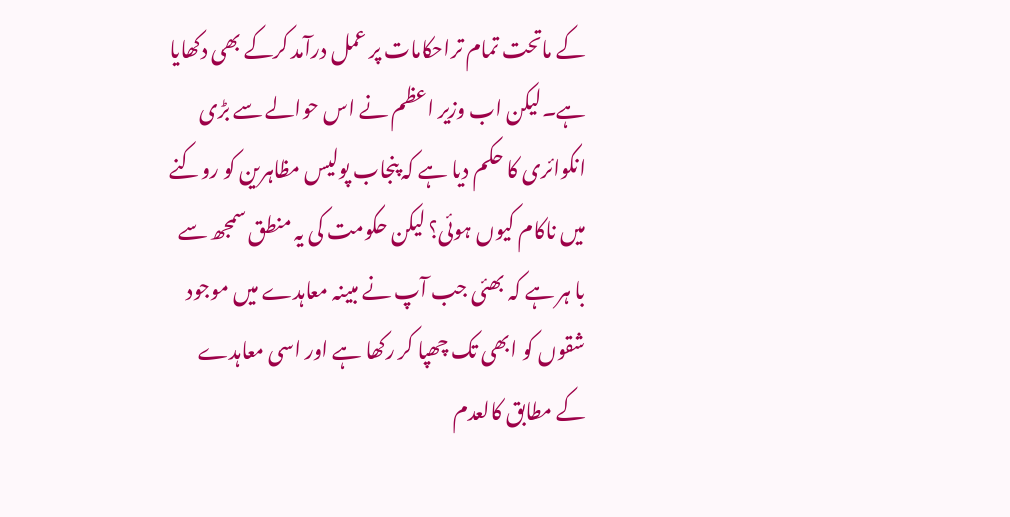کے ماتحت تمام تراحکامات پر عمل درآمد کرکے بھی دکھایا ہے۔لیکن اب وزیر اعظم نے اس حوالے سے بڑی انکوائری کا حکم دیا ہے کہ پنجاب پولیس مظاہرین کو روکنے میں ناکام کیوں ہوئی؟ لیکن حکومت کی یہ منطق سمجھ سے با ہر ہے کہ بھئی جب آپ نے مبینہ معاہدے میں موجود شقوں کو ابھی تک چھپا کر رکھا ہے اور اسی معاہدے کے مطابق کالعدم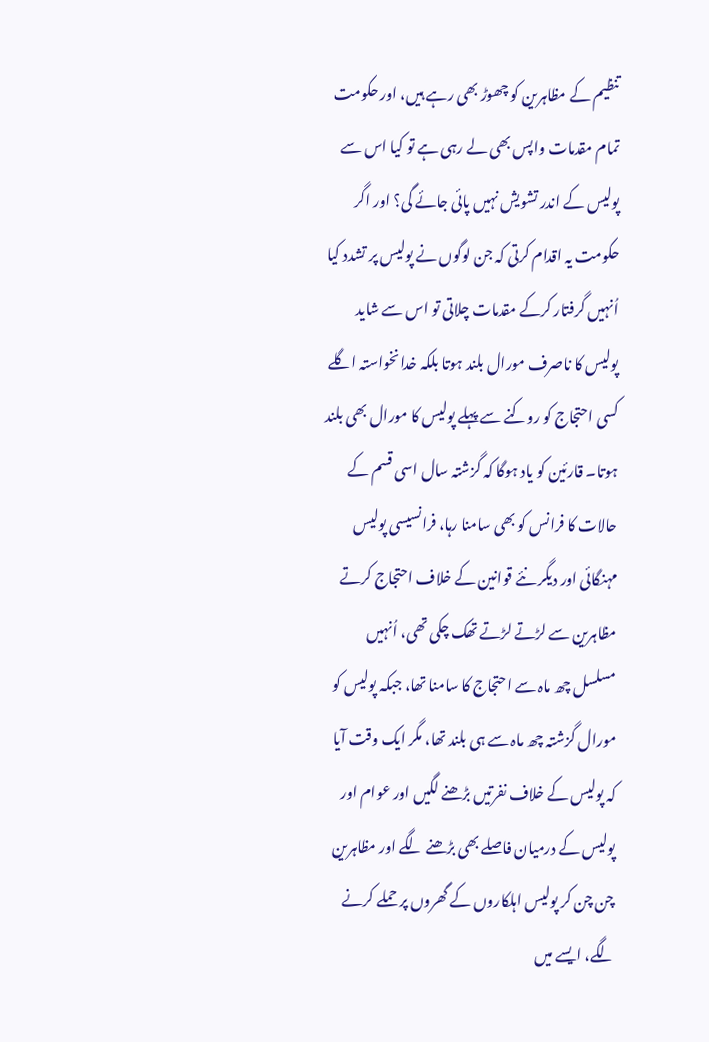تنظیم کے مظاہرین کو چھوڑ بھی رہے ہیں، اور حکومت تمام مقدمات واپس بھی لے رہی ہے تو کیا اس سے پولیس کے اندر تشویش نہیں پائی جائے گی؟ اور اگر حکومت یہ اقدام کرتی کہ جن لوگوں نے پولیس پر تشدد کیا اُنہیں گرفتار کرکے مقدمات چلاتی تو اس سے شاید پولیس کا ناصرف مورال بلند ہوتا بلکہ خدانخواستہ اگلے کسی احتجاج کو روکنے سے پہلے پولیس کا مورال بھی بلند ہوتا۔ قارئین کو یاد ہوگا کہ گزشتہ سال اسی قسم کے حالات کا فرانس کو بھی سامنا رہا، فرانسیسی پولیس مہنگائی اور دیگر نئے قوانین کے خلاف احتجاج کرتے مظاہرین سے لڑتے لڑتے تھک چکی تھی، اُنہیں مسلسل چھ ماہ سے احتجاج کا سامنا تھا، جبکہ پولیس کو مورال گزشتہ چھ ماہ سے ہی بلند تھا، مگر ایک وقت آیا کہ پولیس کے خلاف نفرتیں بڑھنے لگیں اور عوام اور پولیس کے درمیان فاصلے بھی بڑھنے لگے اور مظاہرین چن چن کر پولیس اہلکاروں کے گھروں پر حملے کرنے لگے، ایسے میں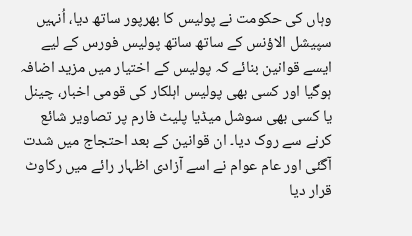وہاں کی حکومت نے پولیس کا بھرپور ساتھ دیا، اُنہیں سپیشل الاؤنس کے ساتھ ساتھ پولیس فورس کے لیے ایسے قوانین بنائے کہ پولیس کے اختیار میں مزید اضافہ ہوگیا اور کسی بھی پولیس اہلکار کی قومی اخبار، چینل یا کسی بھی سوشل میڈیا پلیٹ فارم پر تصاویر شائع کرنے سے روک دیا۔ ان قوانین کے بعد احتجاج میں شدت آگئی اور عام عوام نے اسے آزادی اظہار رائے میں رکاوٹ قرار دیا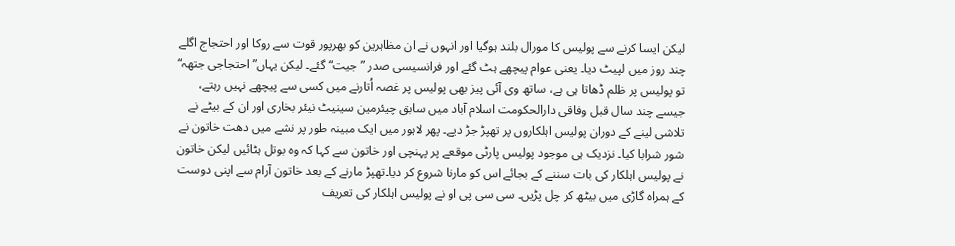لیکن ایسا کرنے سے پولیس کا مورال بلند ہوگیا اور انہوں نے ان مظاہرین کو بھرپور قوت سے روکا اور احتجاج اگلے چند روز میں لپیٹ دیا۔ یعنی عوام پیچھے ہٹ گئے اور فرانسیسی صدر ”جیت“ گئے۔ لیکن یہاں” احتجاجی جتھہ“ تو پولیس پر ظلم ڈھاتا ہی ہے، ساتھ وی آئی پیز بھی پولیس پر غصہ اُتارنے میں کسی سے پیچھے نہیں رہتے، جیسے چند سال قبل وفاقی دارالحکومت اسلام آباد میں سابق چیئرمین سینیٹ نیئر بخاری اور ان کے بیٹے نے تلاشی لینے کے دوران پولیس اہلکاروں پر تھپڑ جڑ دیے۔ پھر لاہور میں ایک مبینہ طور پر نشے میں دھت خاتون نے شور شرابا کیا۔ نزدیک ہی موجود پولیس پارٹی موقعے پر پہنچی اور خاتون سے کہا کہ وہ بوتل ہٹائیں لیکن خاتون نے پولیس اہلکار کی بات سننے کے بجائے اس کو مارنا شروع کر دیا۔تھپڑ مارنے کے بعد خاتون آرام سے اپنی دوست کے ہمراہ گاڑی میں بیٹھ کر چل پڑیں۔ سی سی پی او نے پولیس اہلکار کی تعریف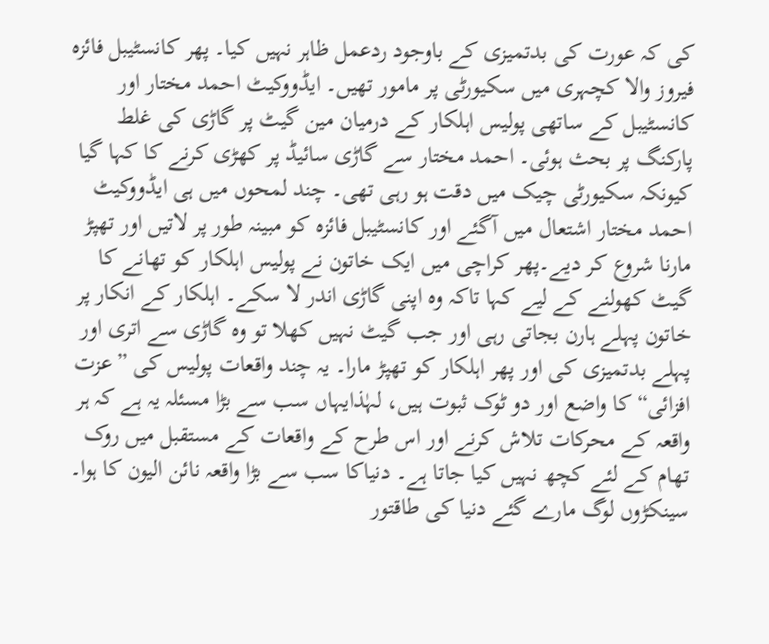کی کہ عورت کی بدتمیزی کے باوجود ردعمل ظاہر نہیں کیا۔ پھر کانسٹیبل فائزہ فیروز والا کچہری میں سکیورٹی پر مامور تھیں۔ ایڈووکیٹ احمد مختار اور کانسٹیبل کے ساتھی پولیس اہلکار کے درمیان مین گیٹ پر گاڑی کی غلط پارکنگ پر بحث ہوئی۔ احمد مختار سے گاڑی سائیڈ پر کھڑی کرنے کا کہا گیا کیونکہ سکیورٹی چیک میں دقت ہو رہی تھی۔ چند لمحوں میں ہی ایڈووکیٹ احمد مختار اشتعال میں آگئے اور کانسٹیبل فائزہ کو مبینہ طور پر لاتیں اور تھپڑ مارنا شروع کر دیے۔پھر کراچی میں ایک خاتون نے پولیس اہلکار کو تھانے کا گیٹ کھولنے کے لیے کہا تاکہ وہ اپنی گاڑی اندر لا سکے۔ اہلکار کے انکار پر خاتون پہلے ہارن بجاتی رہی اور جب گیٹ نہیں کھلا تو وہ گاڑی سے اتری اور پہلے بدتمیزی کی اور پھر اہلکار کو تھپڑ مارا۔ یہ چند واقعات پولیس کی ”عزت افزائی“ کا واضع اور دو ٹوک ثبوت ہیں، لہٰذایہاں سب سے بڑا مسئلہ یہ ہے کہ ہر واقعہ کے محرکات تلاش کرنے اور اس طرح کے واقعات کے مستقبل میں روک تھام کے لئے کچھ نہیں کیا جاتا ہے۔ دنیاکا سب سے بڑا واقعہ نائن الیون کا ہوا۔ سینکڑوں لوگ مارے گئے دنیا کی طاقتور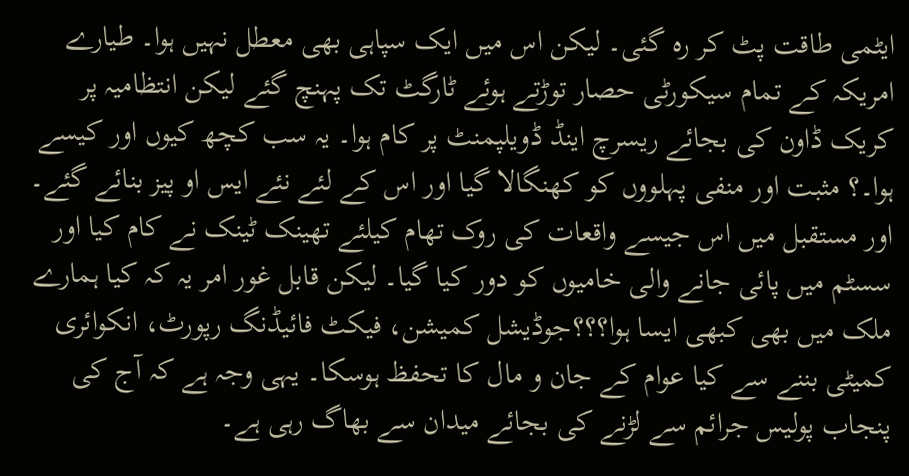ایٹمی طاقت پٹ کر رہ گئی۔ لیکن اس میں ایک سپاہی بھی معطل نہیں ہوا۔ طیارے امریکہ کے تمام سیکورٹی حصار توڑتے ہوئے ٹارگٹ تک پہنچ گئے لیکن انتظامیہ پر کریک ڈاون کی بجائے ریسرچ اینڈ ڈویلپمنٹ پر کام ہوا۔ یہ سب کچھ کیوں اور کیسے ہوا۔؟ مثبت اور منفی پہلووں کو کھنگالا گیا اور اس کے لئے نئے ایس او پیز بنائے گئے۔ اور مستقبل میں اس جیسے واقعات کی روک تھام کیلئے تھینک ٹینک نے کام کیا اور سسٹم میں پائی جانے والی خامیوں کو دور کیا گیا۔ لیکن قابل غور امر یہ کہ کیا ہمارے ملک میں بھی کبھی ایسا ہوا؟؟؟جوڈیشل کمیشن، فیکٹ فائیڈنگ رپورٹ، انکوائری کمیٹی بننے سے کیا عوام کے جان و مال کا تحفظ ہوسکا۔ یہی وجہ ہے کہ آج کی پنجاب پولیس جرائم سے لڑنے کی بجائے میدان سے بھاگ رہی ہے۔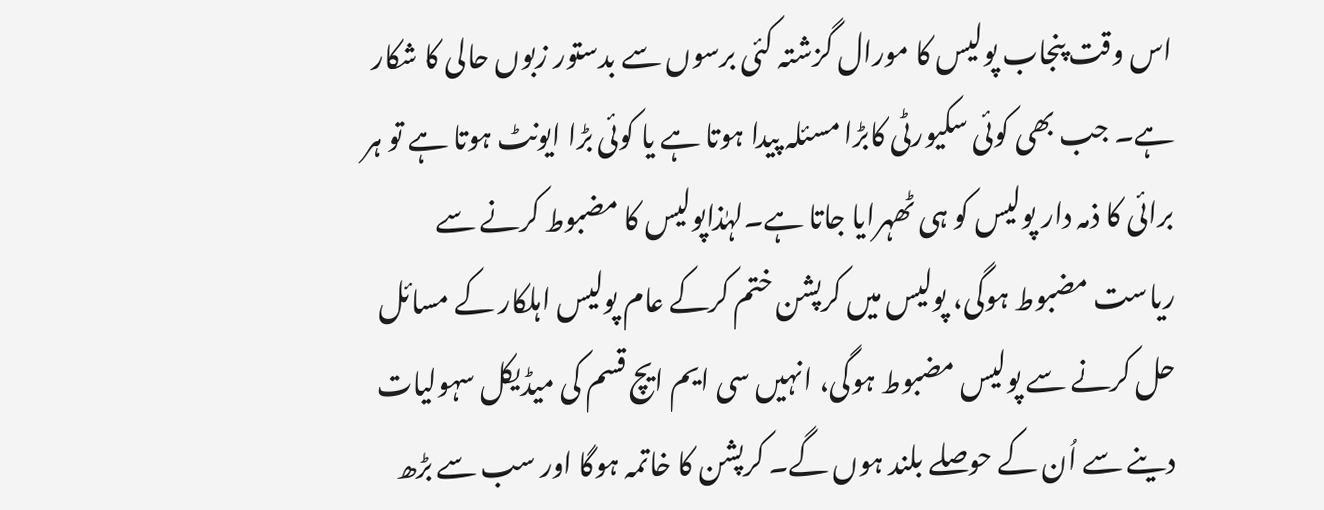اس وقت پنجاب پولیس کا مورال گزشتہ کئی برسوں سے بدستور زبوں حالی کا شکار ہے۔ جب بھی کوئی سکیورٹی کابڑا مسئلہ پیدا ہوتا ہے یا کوئی بڑا ایونٹ ہوتا ہے تو ہر برائی کا ذمہ دار پولیس کو ہی ٹھہرایا جاتا ہے۔لہٰذاپولیس کا مضبوط کرنے سے ریاست مضبوط ہوگی، پولیس میں کرپشن ختم کرکے عام پولیس اہلکار کے مسائل حل کرنے سے پولیس مضبوط ہوگی، انہیں سی ایم ایچ قسم کی میڈیکل سہولیات دینے سے اُن کے حوصلے بلند ہوں گے۔ کرپشن کا خاتمہ ہوگا اور سب سے بڑھ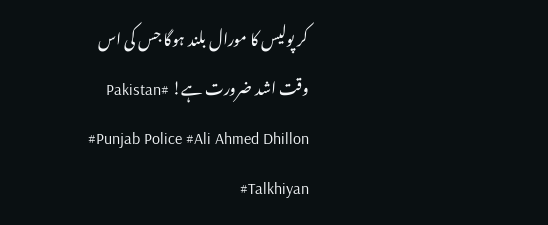کر پولیس کا مورال بلند ہوگا جس کی اس وقت اشد ضرورت ہے! #Pakistan #Punjab Police #Ali Ahmed Dhillon #Talkhiyan